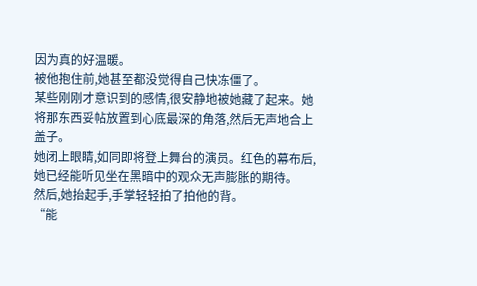因为真的好温暖。
被他抱住前,她甚至都没觉得自己快冻僵了。
某些刚刚才意识到的感情,很安静地被她藏了起来。她将那东西妥帖放置到心底最深的角落,然后无声地合上盖子。
她闭上眼睛,如同即将登上舞台的演员。红色的幕布后,她已经能听见坐在黑暗中的观众无声膨胀的期待。
然后,她抬起手,手掌轻轻拍了拍他的背。
“能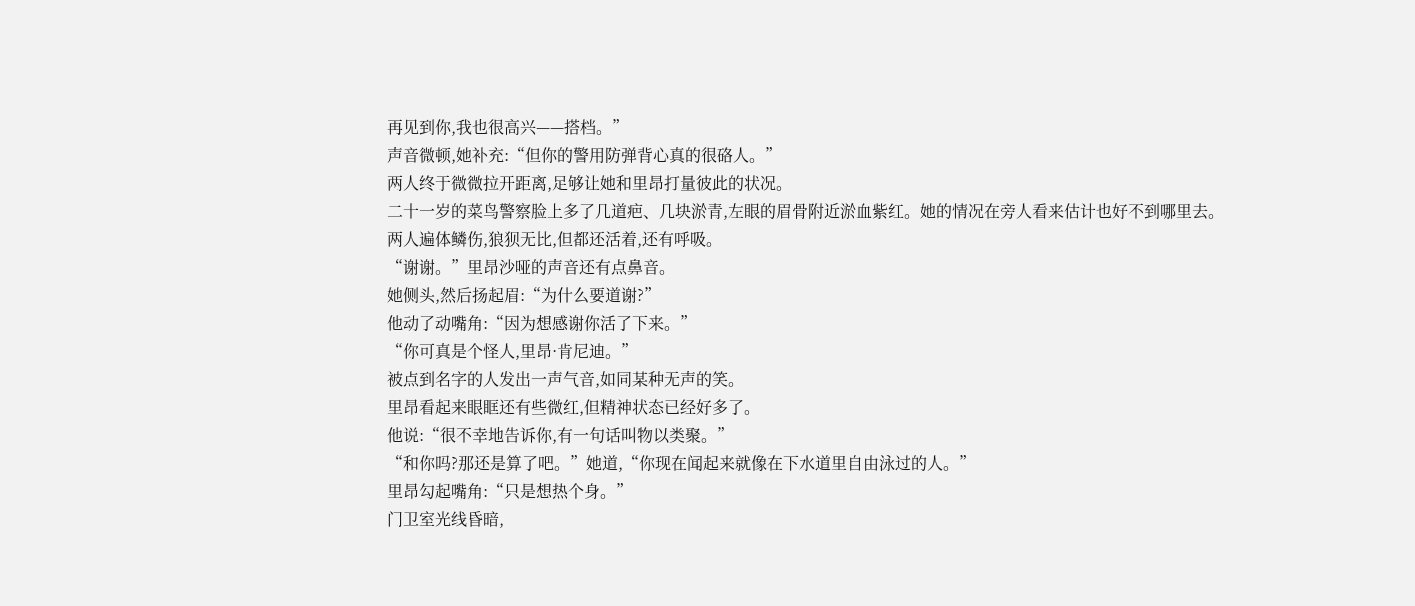再见到你,我也很高兴——搭档。”
声音微顿,她补充:“但你的警用防弹背心真的很硌人。”
两人终于微微拉开距离,足够让她和里昂打量彼此的状况。
二十一岁的菜鸟警察脸上多了几道疤、几块淤青,左眼的眉骨附近淤血紫红。她的情况在旁人看来估计也好不到哪里去。
两人遍体鳞伤,狼狈无比,但都还活着,还有呼吸。
“谢谢。”里昂沙哑的声音还有点鼻音。
她侧头,然后扬起眉:“为什么要道谢?”
他动了动嘴角:“因为想感谢你活了下来。”
“你可真是个怪人,里昂·肯尼迪。”
被点到名字的人发出一声气音,如同某种无声的笑。
里昂看起来眼眶还有些微红,但精神状态已经好多了。
他说:“很不幸地告诉你,有一句话叫物以类聚。”
“和你吗?那还是算了吧。”她道,“你现在闻起来就像在下水道里自由泳过的人。”
里昂勾起嘴角:“只是想热个身。”
门卫室光线昏暗,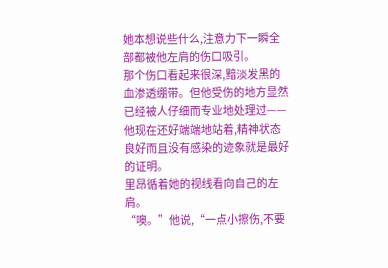她本想说些什么,注意力下一瞬全部都被他左肩的伤口吸引。
那个伤口看起来很深,黯淡发黑的血渗透绷带。但他受伤的地方显然已经被人仔细而专业地处理过——他现在还好端端地站着,精神状态良好而且没有感染的迹象就是最好的证明。
里昂循着她的视线看向自己的左肩。
“噢。”他说,“一点小擦伤,不要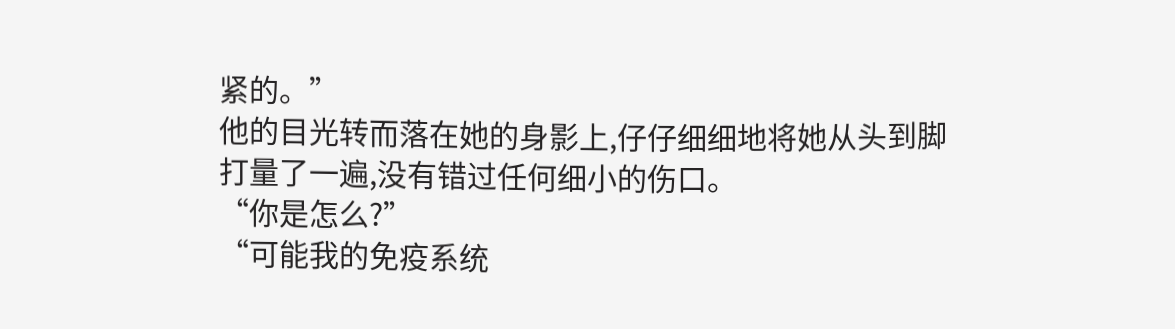紧的。”
他的目光转而落在她的身影上,仔仔细细地将她从头到脚打量了一遍,没有错过任何细小的伤口。
“你是怎么?”
“可能我的免疫系统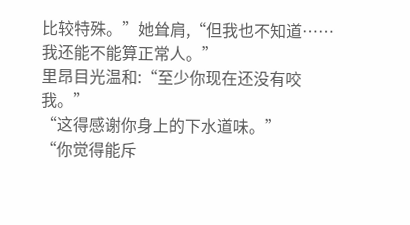比较特殊。”她耸肩,“但我也不知道……我还能不能算正常人。”
里昂目光温和:“至少你现在还没有咬我。”
“这得感谢你身上的下水道味。”
“你觉得能斥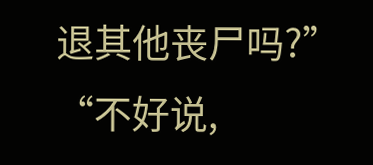退其他丧尸吗?”
“不好说,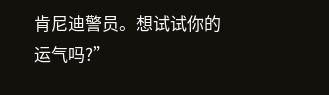肯尼迪警员。想试试你的运气吗?”